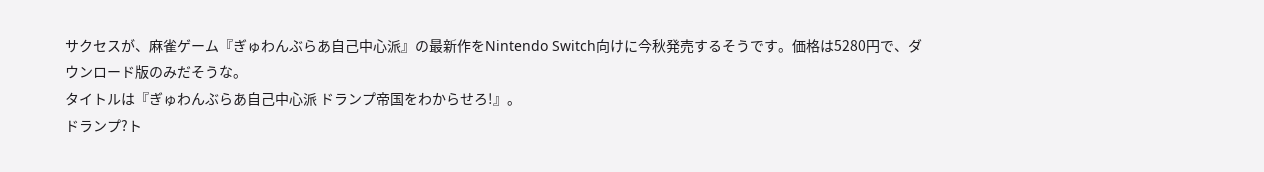サクセスが、麻雀ゲーム『ぎゅわんぶらあ自己中心派』の最新作をNintendo Switch向けに今秋発売するそうです。価格は5280円で、ダウンロード版のみだそうな。
タイトルは『ぎゅわんぶらあ自己中心派 ドランプ帝国をわからせろ!』。
ドランプ?ト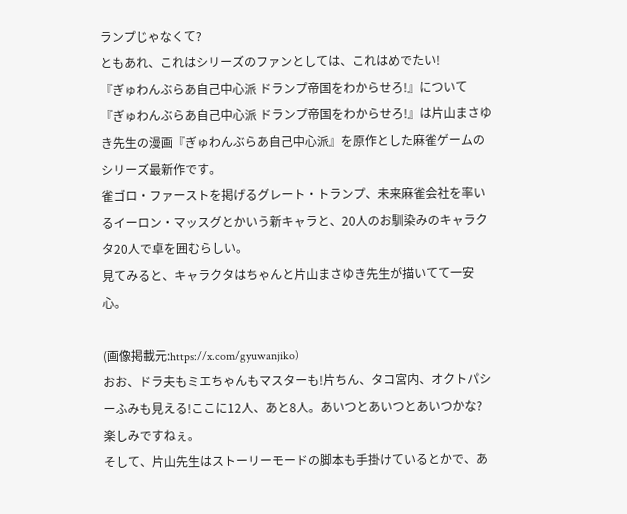ランプじゃなくて?
ともあれ、これはシリーズのファンとしては、これはめでたい!
『ぎゅわんぶらあ自己中心派 ドランプ帝国をわからせろ!』について
『ぎゅわんぶらあ自己中心派 ドランプ帝国をわからせろ!』は片山まさゆき先生の漫画『ぎゅわんぶらあ自己中心派』を原作とした麻雀ゲームのシリーズ最新作です。
雀ゴロ・ファーストを掲げるグレート・トランプ、未来麻雀会社を率いるイーロン・マッスグとかいう新キャラと、20人のお馴染みのキャラクタ20人で卓を囲むらしい。
見てみると、キャラクタはちゃんと片山まさゆき先生が描いてて一安心。

(画像掲載元:https://x.com/gyuwanjiko)
おお、ドラ夫もミエちゃんもマスターも!片ちん、タコ宮内、オクトパシーふみも見える!ここに12人、あと8人。あいつとあいつとあいつかな?
楽しみですねぇ。
そして、片山先生はストーリーモードの脚本も手掛けているとかで、あ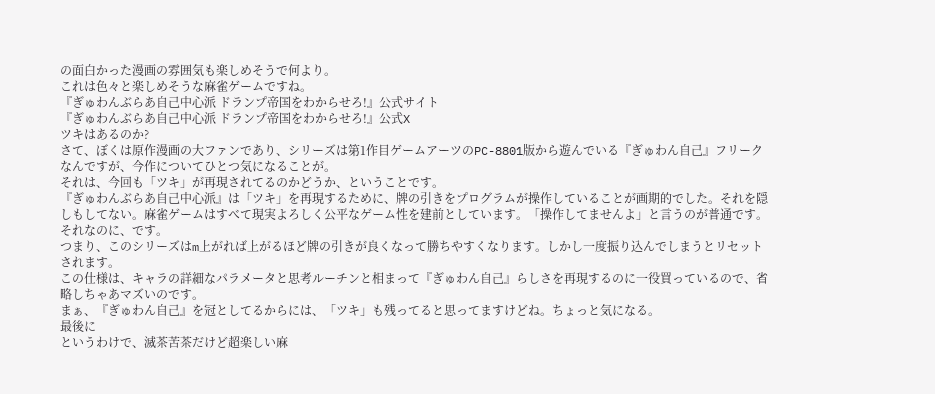の面白かった漫画の雰囲気も楽しめそうで何より。
これは色々と楽しめそうな麻雀ゲームですね。
『ぎゅわんぶらあ自己中心派 ドランプ帝国をわからせろ!』公式サイト
『ぎゅわんぶらあ自己中心派 ドランプ帝国をわからせろ!』公式X
ツキはあるのか?
さて、ぼくは原作漫画の大ファンであり、シリーズは第1作目ゲームアーツのPC-8801版から遊んでいる『ぎゅわん自己』フリークなんですが、今作についてひとつ気になることが。
それは、今回も「ツキ」が再現されてるのかどうか、ということです。
『ぎゅわんぶらあ自己中心派』は「ツキ」を再現するために、牌の引きをプログラムが操作していることが画期的でした。それを隠しもしてない。麻雀ゲームはすべて現実よろしく公平なゲーム性を建前としています。「操作してませんよ」と言うのが普通です。それなのに、です。
つまり、このシリーズはm上がれば上がるほど牌の引きが良くなって勝ちやすくなります。しかし一度振り込んでしまうとリセットされます。
この仕様は、キャラの詳細なパラメータと思考ルーチンと相まって『ぎゅわん自己』らしさを再現するのに一役買っているので、省略しちゃあマズいのです。
まぁ、『ぎゅわん自己』を冠としてるからには、「ツキ」も残ってると思ってますけどね。ちょっと気になる。
最後に
というわけで、滅茶苦茶だけど超楽しい麻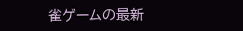雀ゲームの最新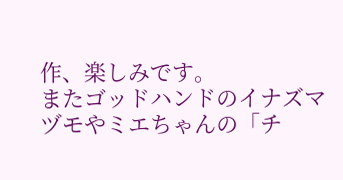作、楽しみです。
またゴッドハンドのイナズマヅモやミエちゃんの「チ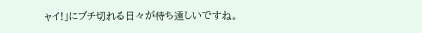ャイ!」にブチ切れる日々が待ち遠しいですね。